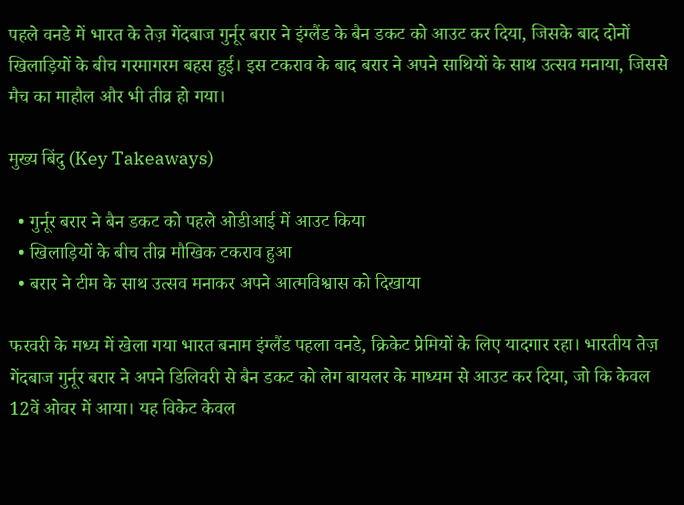पहले वनडे में भारत के तेज़ गेंदबाज गुर्नूर बरार ने इंग्लैंड के बैन डकट को आउट कर दिया, जिसके बाद दोनों खिलाड़ियों के बीच गरमागरम बहस हुई। इस टकराव के बाद बरार ने अपने साथियों के साथ उत्सव मनाया, जिससे मैच का माहौल और भी तीव्र हो गया।

मुख्य बिंदु (Key Takeaways)

  • गुर्नूर बरार ने बैन डकट को पहले ओडीआई में आउट किया
  • खिलाड़ियों के बीच तीव्र मौखिक टकराव हुआ
  • बरार ने टीम के साथ उत्सव मनाकर अपने आत्मविश्वास को दिखाया

फरवरी के मध्य में खेला गया भारत बनाम इंग्लैंड पहला वनडे, क्रिकेट प्रेमियों के लिए यादगार रहा। भारतीय तेज़ गेंदबाज गुर्नूर बरार ने अपने डिलिवरी से बैन डकट को लेग बायलर के माध्यम से आउट कर दिया, जो कि केवल 12वें ओवर में आया। यह विकेट केवल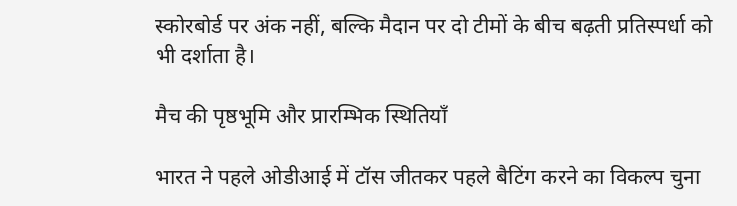स्कोरबोर्ड पर अंक नहीं, बल्कि मैदान पर दो टीमों के बीच बढ़ती प्रतिस्पर्धा को भी दर्शाता है।

मैच की पृष्ठभूमि और प्रारम्भिक स्थितियाँ

भारत ने पहले ओडीआई में टॉस जीतकर पहले बैटिंग करने का विकल्प चुना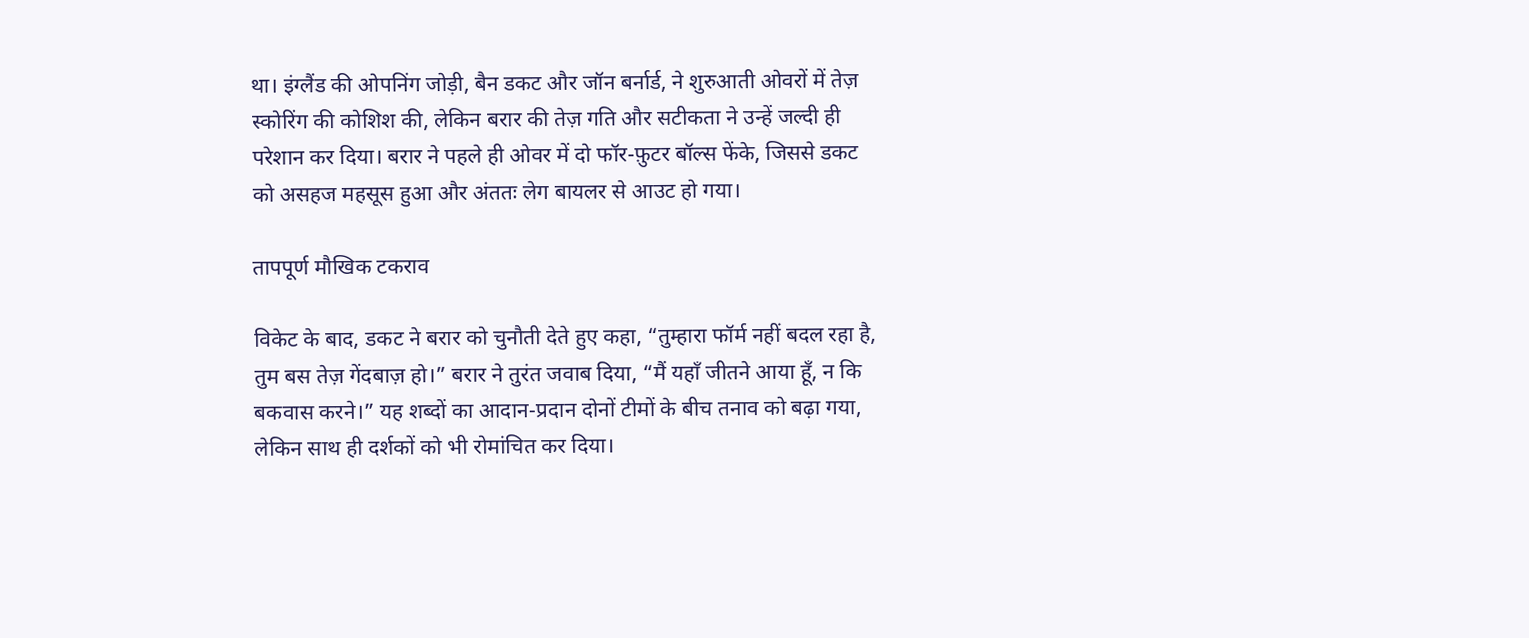था। इंग्लैंड की ओपनिंग जोड़ी, बैन डकट और जॉन बर्नार्ड, ने शुरुआती ओवरों में तेज़ स्कोरिंग की कोशिश की, लेकिन बरार की तेज़ गति और सटीकता ने उन्हें जल्दी ही परेशान कर दिया। बरार ने पहले ही ओवर में दो फॉर-फ़ुटर बॉल्स फेंके, जिससे डकट को असहज महसूस हुआ और अंततः लेग बायलर से आउट हो गया।

तापपूर्ण मौखिक टकराव

विकेट के बाद, डकट ने बरार को चुनौती देते हुए कहा, “तुम्हारा फॉर्म नहीं बदल रहा है, तुम बस तेज़ गेंदबाज़ हो।” बरार ने तुरंत जवाब दिया, “मैं यहाँ जीतने आया हूँ, न कि बकवास करने।” यह शब्दों का आदान‑प्रदान दोनों टीमों के बीच तनाव को बढ़ा गया, लेकिन साथ ही दर्शकों को भी रोमांचित कर दिया।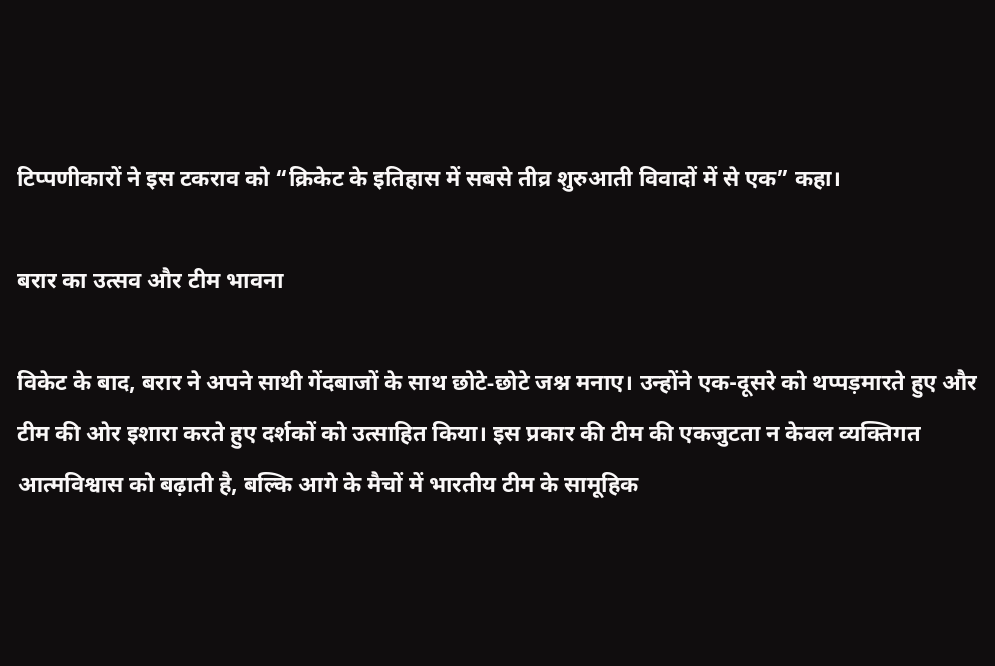टिप्पणीकारों ने इस टकराव को “क्रिकेट के इतिहास में सबसे तीव्र शुरुआती विवादों में से एक” कहा।

बरार का उत्सव और टीम भावना

विकेट के बाद, बरार ने अपने साथी गेंदबाजों के साथ छोटे‑छोटे जश्न मनाए। उन्होंने एक-दूसरे को थप्पड़मारते हुए और टीम की ओर इशारा करते हुए दर्शकों को उत्साहित किया। इस प्रकार की टीम की एकजुटता न केवल व्यक्तिगत आत्मविश्वास को बढ़ाती है, बल्कि आगे के मैचों में भारतीय टीम के सामूहिक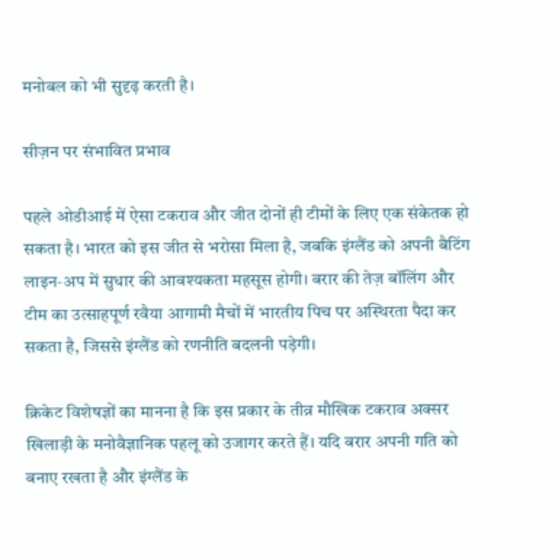मनोबल को भी सुदृढ़ करती है।

सीज़न पर संभावित प्रभाव

पहले ओडीआई में ऐसा टकराव और जीत दोनों ही टीमों के लिए एक संकेतक हो सकता है। भारत को इस जीत से भरोसा मिला है, जबकि इंग्लैंड को अपनी बैटिंग लाइन‑अप में सुधार की आवश्यकता महसूस होगी। बरार की तेज़ बॉलिंग और टीम का उत्साहपूर्ण रवैया आगामी मैचों में भारतीय पिच पर अस्थिरता पैदा कर सकता है, जिससे इंग्लैंड को रणनीति बदलनी पड़ेगी।

क्रिकेट विशेषज्ञों का मानना है कि इस प्रकार के तीव्र मौखिक टकराव अक्सर खिलाड़ी के मनोवैज्ञानिक पहलू को उजागर करते हैं। यदि बरार अपनी गति को बनाए रखता है और इंग्लैंड के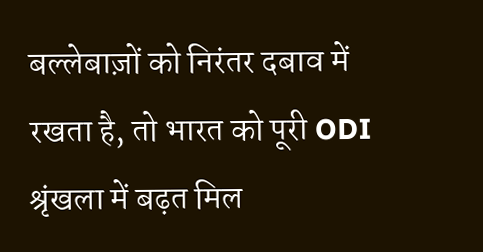बल्लेबाज़ों को निरंतर दबाव में रखता है, तो भारत को पूरी ODI श्रृंखला में बढ़त मिल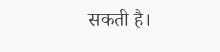सकती है।